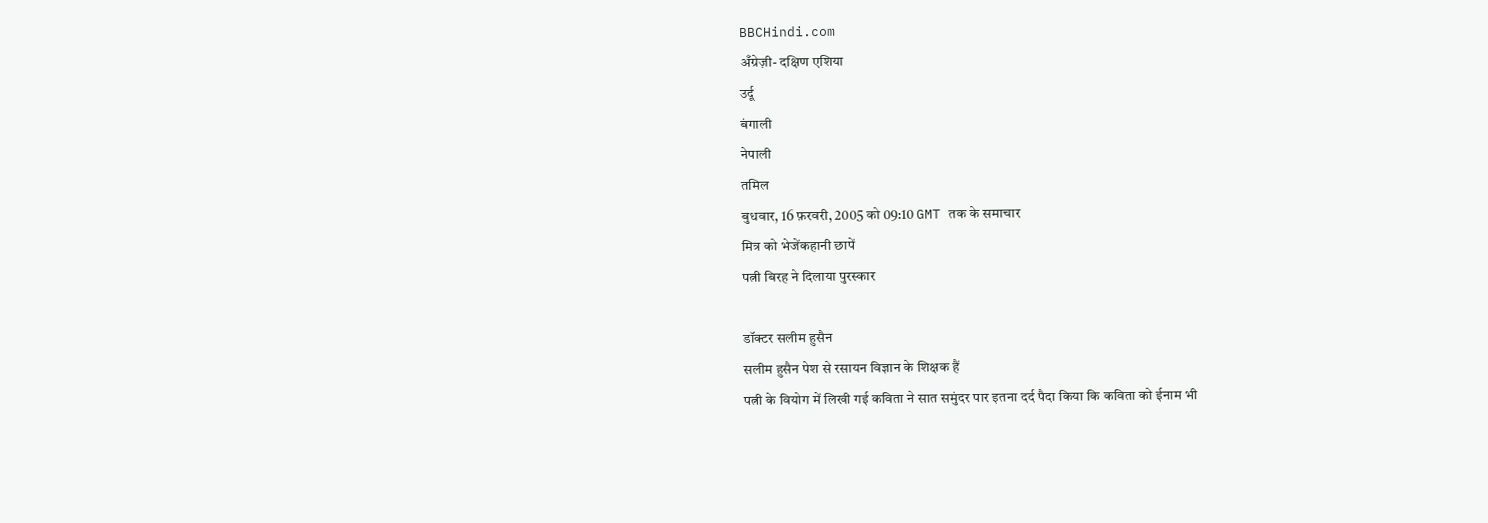BBCHindi.com
अँग्रेज़ी- दक्षिण एशिया
उर्दू
बंगाली
नेपाली
तमिल
बुधवार, 16 फ़रवरी, 2005 को 09:10 GMT तक के समाचार
मित्र को भेजेंकहानी छापें
पत्नी बिरह ने दिलाया पुरस्कार

डॉक्टर सलीम हुसैन
सलीम हुसैन पेश से रसायन विज्ञान के शिक्षक हैं
पत्नी के वियोग में लिखी गई कविता ने सात समुंदर पार इतना दर्द पैदा किया कि कविता को ईनाम भी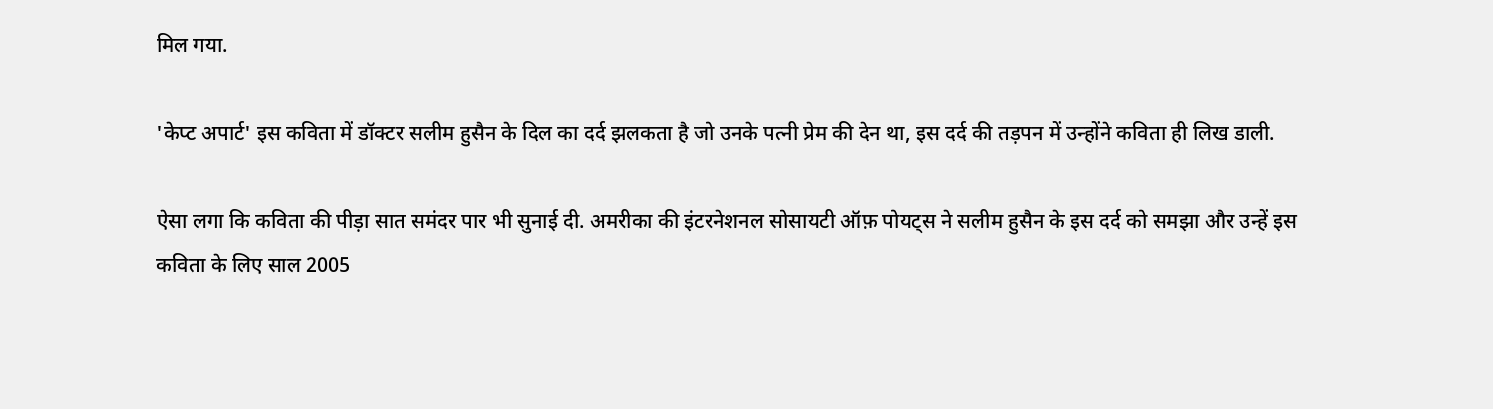मिल गया.

'केप्ट अपार्ट' इस कविता में डॉक्टर सलीम हुसैन के दिल का दर्द झलकता है जो उनके पत्नी प्रेम की देन था, इस दर्द की तड़पन में उन्होंने कविता ही लिख डाली.

ऐसा लगा कि कविता की पीड़ा सात समंदर पार भी सुनाई दी. अमरीका की इंटरनेशनल सोसायटी ऑफ़ पोयट्स ने सलीम हुसैन के इस दर्द को समझा और उन्हें इस कविता के लिए साल 2005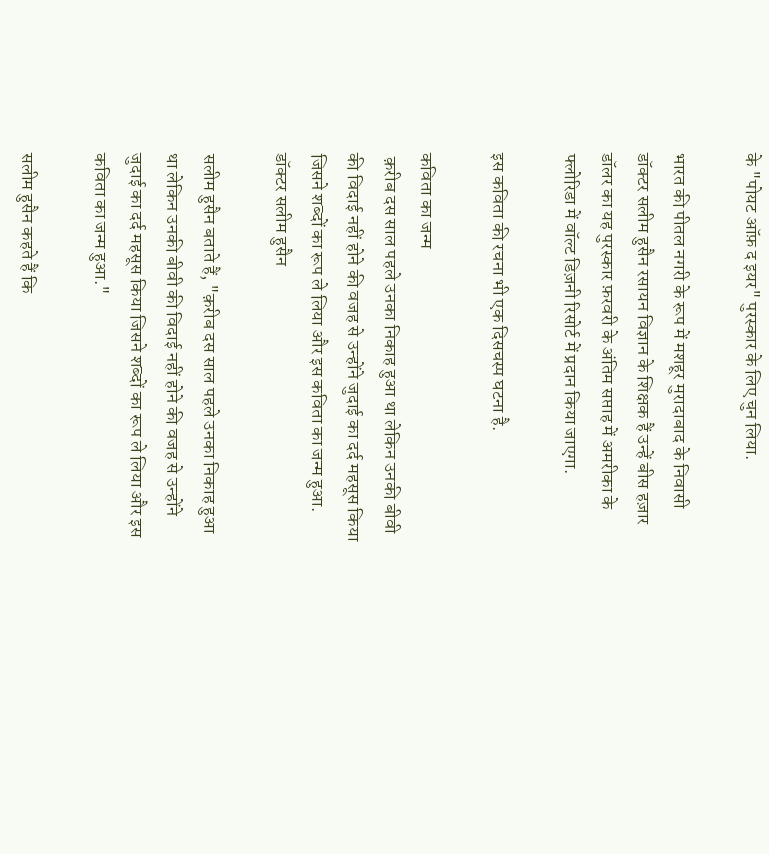के "पोयट ऑफ़ द इयर" पुरस्कार के लिए चुन लिया.

भारत की पीतल नगरी के रूप में मशहूर मुरादाबाद के निवासी डॉक्टर सलीम हुसैन रसायन विज्ञान के शिक्षक हैं उन्हें बीस हज़ार डॉलर का यह पुरस्कार फ़रवरी के अंतिम सप्ताह में अमरीका के फ्लोरिडा में वॉल्ट डिज़नी रिसोर्ट में प्रदान किया जाएगा.

इस कविता की रचना भी एक दिसचस्प घटना है.

कविता का जन्म
 क़रीब दस साल पहले उनका निकाह हुआ था लेकिन उनकी बीवी की विदाई नहीं होने की वजह से उन्होंने जुदाई का दर्द महसूस किया जिसने शब्दों का रूप ले लिया और इस कविता का जन्म हुआ.
डॉक्टर सलीम हुसैन

सलीम हुसैन बताते हैं, "क़रीब दस साल पहले उनका निकाह हुआ था लेकिन उनकी बीवी की विदाई नहीं होने की वजह से उन्होंने जुदाई का दर्द महसूस किया जिसने शब्दों का रूप ले लिया और इस कविता का जन्म हुआ."

सलीम हुसैन कहते हैं कि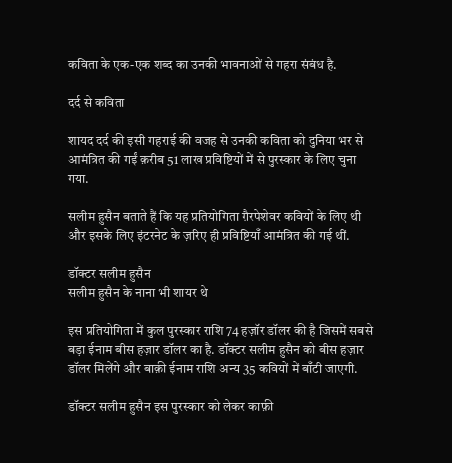कविता के एक-एक शब्द का उनकी भावनाओं से गहरा संबंध है.

दर्द से कविता

शायद दर्द की इसी गहराई की वजह से उनकी कविता को दुनिया भर से आमंत्रित की गईं क़रीब 51 लाख प्रविष्टियों में से पुरस्कार के लिए चुना गया.

सलीम हुसैन बताते हैं कि यह प्रतियोगिता ग़ैरपेशेवर कवियों के लिए थी और इसके लिए इंटरनेट के ज़रिए ही प्रविष्टियाँ आमंत्रित की गई थीं.

डॉक्टर सलीम हुसैन
सलीम हुसैन के नाना भी शायर थे

इस प्रतियोगिता में कुल पुरस्कार राशि 74 हज़ॉर डॉलर की है जिसमें सबसे बड़ा ईनाम बीस हज़ार डॉलर का है. डॉक्टर सलीम हुसैन को बीस हज़ार डॉलर मिलेंगे और बाक़ी ईनाम राशि अन्य 35 कवियों में बाँटी जाएगी.

डॉक्टर सलीम हुसैन इस पुरस्कार को लेकर काफ़ी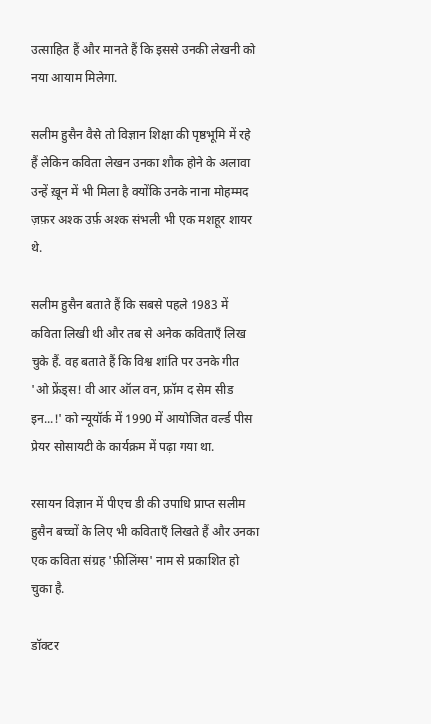उत्साहित हैं और मानते हैं कि इससे उनकी लेखनी को नया आयाम मिलेगा.

सलीम हुसैन वैसे तो विज्ञान शिक्षा की पृष्ठभूमि में रहे हैं लेकिन कविता लेखन उनका शौक होने के अलावा उन्हें ख़ून में भी मिला है क्योंकि उनके नाना मोहम्मद ज़फ़र अश्क उर्फ़ अश्क संभली भी एक मशहूर शायर थे.

सलीम हुसैन बताते हैं कि सबसे पहले 1983 में कविता लिखी थी और तब से अनेक कविताएँ लिख चुके हैं. वह बताते हैं कि विश्व शांति पर उनके गीत 'ओ फ्रेंड्स! वी आर ऑल वन, फ्रॉम द सेम सीड इन...!' को न्यूयॉर्क में 1990 में आयोजित वर्ल्ड पीस प्रेयर सोसायटी के कार्यक्रम में पढ़ा गया था.

रसायन विज्ञान में पीएच डी की उपाधि प्राप्त सलीम हुसैन बच्चों के लिए भी कविताएँ लिखते हैं और उनका एक कविता संग्रह 'फ़ीलिंग्स' नाम से प्रकाशित हो चुका है.

डॉक्टर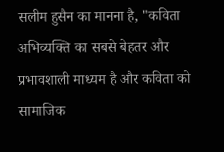सलीम हुसैन का मानना है, "कविता अभिव्यक्ति का सबसे बेहतर और प्रभावशाली माध्यम है और कविता को सामाजिक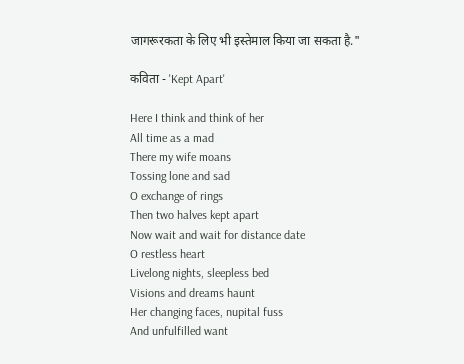जागरूरकता के लिए भी इस्तेमाल किया जा सकता है."

कविता - 'Kept Apart'

Here I think and think of her
All time as a mad
There my wife moans
Tossing lone and sad
O exchange of rings
Then two halves kept apart
Now wait and wait for distance date
O restless heart
Livelong nights, sleepless bed
Visions and dreams haunt
Her changing faces, nupital fuss
And unfulfilled want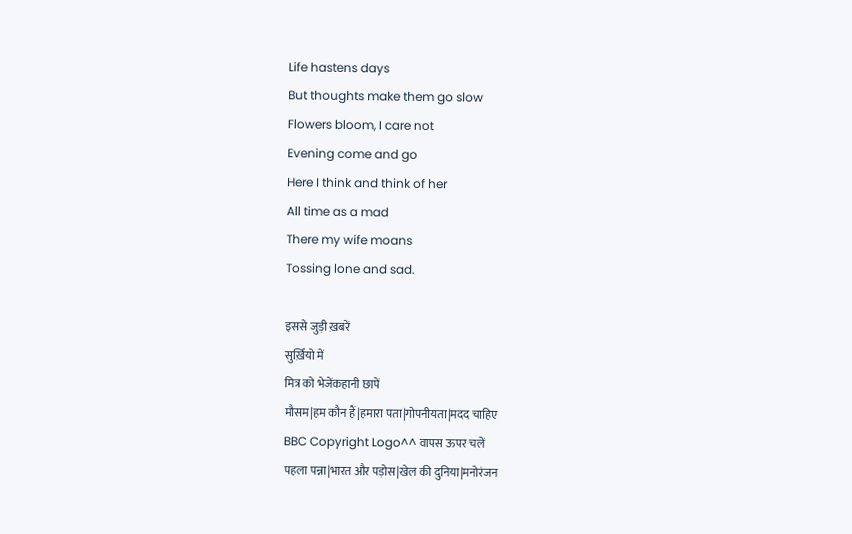Life hastens days
But thoughts make them go slow
Flowers bloom, I care not
Evening come and go
Here I think and think of her
All time as a mad
There my wife moans
Tossing lone and sad.

इससे जुड़ी ख़बरें
सुर्ख़ियो में
मित्र को भेजेंकहानी छापें
मौसम|हम कौन हैं|हमारा पता|गोपनीयता|मदद चाहिए
BBC Copyright Logo^^ वापस ऊपर चलें
पहला पन्ना|भारत और पड़ोस|खेल की दुनिया|मनोरंजन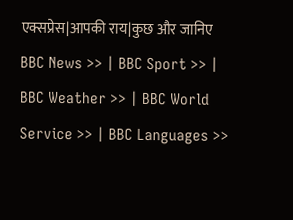एक्सप्रेस|आपकी राय|कुछ और जानिए
BBC News >> | BBC Sport >> | BBC Weather >> | BBC World Service >> | BBC Languages >>